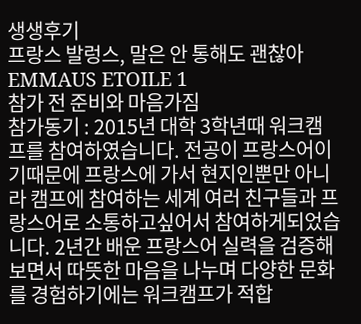생생후기
프랑스 발렁스, 말은 안 통해도 괜찮아
EMMAUS ETOILE 1
참가 전 준비와 마음가짐
참가동기 : 2015년 대학 3학년때 워크캠프를 참여하였습니다. 전공이 프랑스어이기때문에 프랑스에 가서 현지인뿐만 아니라 캠프에 참여하는 세계 여러 친구들과 프랑스어로 소통하고싶어서 참여하게되었습니다. 2년간 배운 프랑스어 실력을 검증해보면서 따뜻한 마음을 나누며 다양한 문화를 경험하기에는 워크캠프가 적합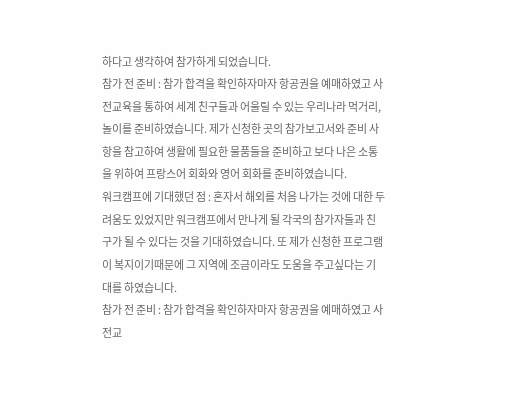하다고 생각하여 참가하게 되었습니다.
참가 전 준비 : 참가 합격을 확인하자마자 항공권을 예매하였고 사전교육을 통하여 세계 친구들과 어울릴 수 있는 우리나라 먹거리, 놀이를 준비하였습니다. 제가 신청한 곳의 참가보고서와 준비 사항을 참고하여 생활에 필요한 물품들을 준비하고 보다 나은 소통을 위하여 프랑스어 회화와 영어 회화를 준비하였습니다.
워크캠프에 기대했던 점 : 혼자서 해외를 처음 나가는 것에 대한 두려움도 있었지만 워크캠프에서 만나게 될 각국의 참가자들과 친구가 될 수 있다는 것을 기대하였습니다. 또 제가 신청한 프로그램이 복지이기때문에 그 지역에 조금이라도 도움을 주고싶다는 기대를 하였습니다.
참가 전 준비 : 참가 합격을 확인하자마자 항공권을 예매하였고 사전교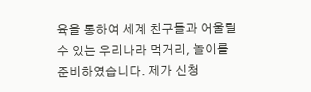육을 통하여 세계 친구들과 어울릴 수 있는 우리나라 먹거리, 놀이를 준비하였습니다. 제가 신청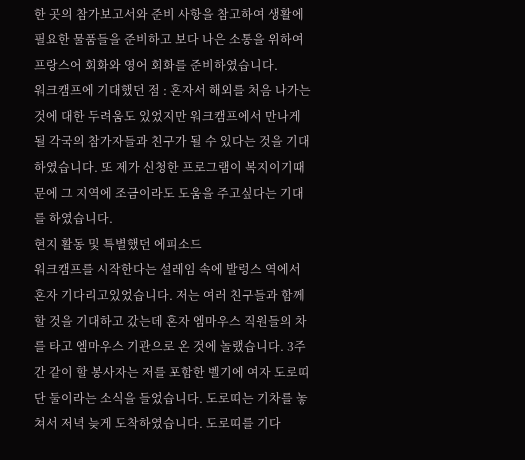한 곳의 참가보고서와 준비 사항을 참고하여 생활에 필요한 물품들을 준비하고 보다 나은 소통을 위하여 프랑스어 회화와 영어 회화를 준비하였습니다.
워크캠프에 기대했던 점 : 혼자서 해외를 처음 나가는 것에 대한 두려움도 있었지만 워크캠프에서 만나게 될 각국의 참가자들과 친구가 될 수 있다는 것을 기대하였습니다. 또 제가 신청한 프로그램이 복지이기때문에 그 지역에 조금이라도 도움을 주고싶다는 기대를 하였습니다.
현지 활동 및 특별했던 에피소드
워크캠프를 시작한다는 설레임 속에 발렁스 역에서 혼자 기다리고있었습니다. 저는 여러 친구들과 함께 할 것을 기대하고 갔는데 혼자 엠마우스 직원들의 차를 타고 엠마우스 기관으로 온 것에 놀랬습니다. 3주간 같이 할 봉사자는 저를 포함한 벨기에 여자 도로띠 단 둘이라는 소식을 들었습니다. 도로띠는 기차를 놓쳐서 저녁 늦게 도착하였습니다. 도로띠를 기다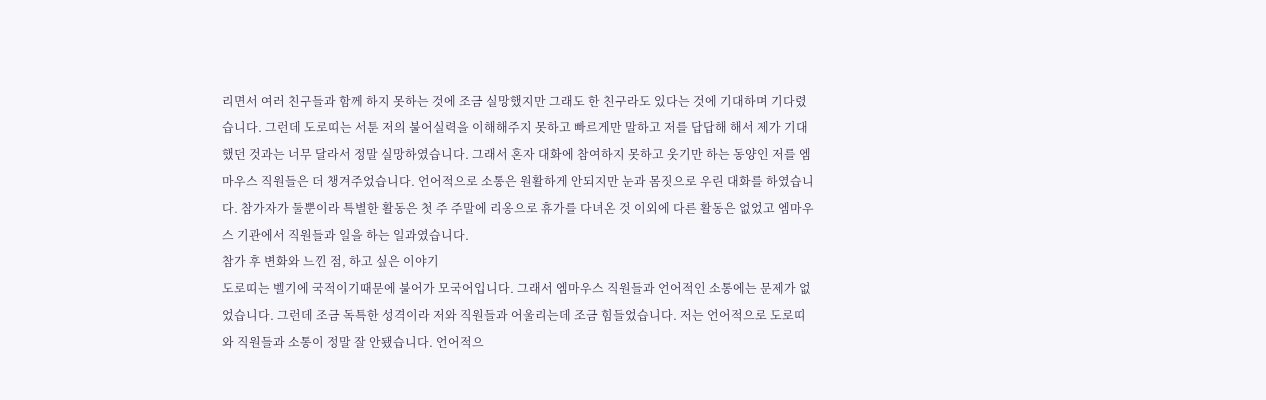리면서 여러 친구들과 함께 하지 못하는 것에 조금 실망했지만 그래도 한 친구라도 있다는 것에 기대하며 기다렸습니다. 그런데 도로띠는 서툰 저의 불어실력을 이해해주지 못하고 빠르게만 말하고 저를 답답해 해서 제가 기대했던 것과는 너무 달라서 정말 실망하였습니다. 그래서 혼자 대화에 참여하지 못하고 웃기만 하는 동양인 저를 엠마우스 직원들은 더 챙겨주었습니다. 언어적으로 소통은 원활하게 안되지만 눈과 몸짓으로 우린 대화를 하였습니다. 참가자가 둘뿐이라 특별한 활동은 첫 주 주말에 리옹으로 휴가를 다녀온 것 이외에 다른 활동은 없었고 엠마우스 기관에서 직원들과 일을 하는 일과였습니다.
참가 후 변화와 느낀 점, 하고 싶은 이야기
도로띠는 벨기에 국적이기때문에 불어가 모국어입니다. 그래서 엠마우스 직원들과 언어적인 소통에는 문제가 없었습니다. 그런데 조금 독특한 성격이라 저와 직원들과 어울리는데 조금 힘들었습니다. 저는 언어적으로 도로띠와 직원들과 소통이 정말 잘 안됐습니다. 언어적으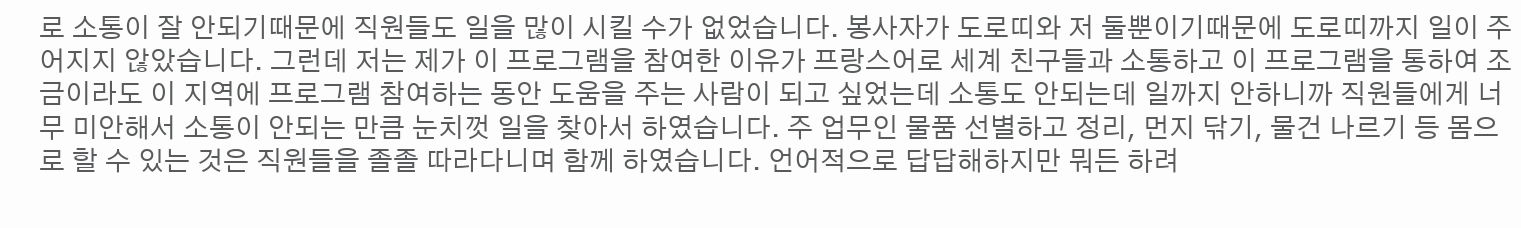로 소통이 잘 안되기때문에 직원들도 일을 많이 시킬 수가 없었습니다. 봉사자가 도로띠와 저 둘뿐이기때문에 도로띠까지 일이 주어지지 않았습니다. 그런데 저는 제가 이 프로그램을 참여한 이유가 프랑스어로 세계 친구들과 소통하고 이 프로그램을 통하여 조금이라도 이 지역에 프로그램 참여하는 동안 도움을 주는 사람이 되고 싶었는데 소통도 안되는데 일까지 안하니까 직원들에게 너무 미안해서 소통이 안되는 만큼 눈치껏 일을 찾아서 하였습니다. 주 업무인 물품 선별하고 정리, 먼지 닦기, 물건 나르기 등 몸으로 할 수 있는 것은 직원들을 졸졸 따라다니며 함께 하였습니다. 언어적으로 답답해하지만 뭐든 하려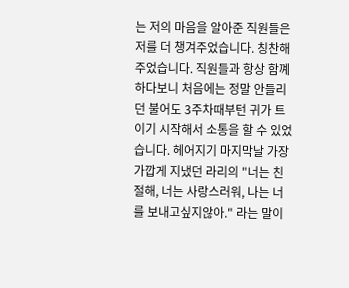는 저의 마음을 알아준 직원들은 저를 더 챙겨주었습니다. 칭찬해주었습니다. 직원들과 항상 함꼐 하다보니 처음에는 정말 안들리던 불어도 3주차때부턴 귀가 트이기 시작해서 소통을 할 수 있었습니다. 헤어지기 마지막날 가장 가깝게 지냈던 라리의 "너는 친절해, 너는 사랑스러워, 나는 너를 보내고싶지않아." 라는 말이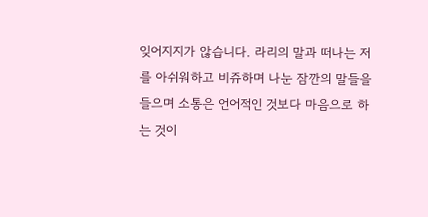잊어지지가 않습니다. 라리의 말과 떠나는 저를 아쉬워하고 비쥬하며 나눈 잠깐의 말들을 들으며 소통은 언어적인 것보다 마음으로 하는 것이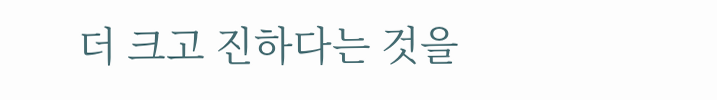더 크고 진하다는 것을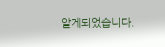알게되었습니다.